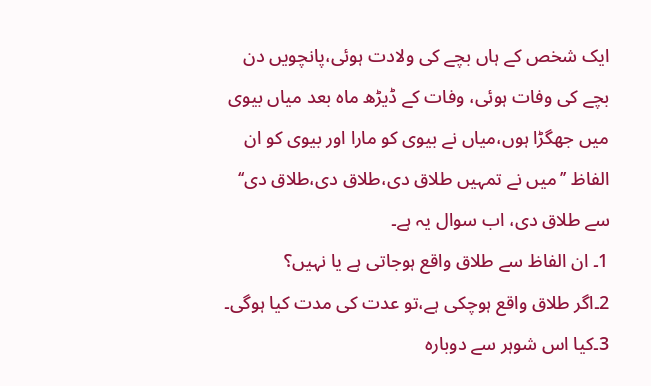ایک شخص کے ہاں بچے کی ولادت ہوئی،پانچویں دن بچے کی وفات ہوئی، وفات کے ڈیڑھ ماہ بعد میاں بیوی میں جھگڑا ہوں،میاں نے بیوی کو مارا اور بیوی کو ان الفاظ ’’میں نے تمہیں طلاق دی،طلاق دی،طلاق دی‘‘ سے طلاق دی، اب سوال یہ ہے۔
1۔ ان الفاظ سے طلاق واقع ہوجاتی ہے یا نہیں؟
2۔اگر طلاق واقع ہوچکی ہے،تو عدت کی مدت کیا ہوگی۔
3۔کیا اس شوہر سے دوبارہ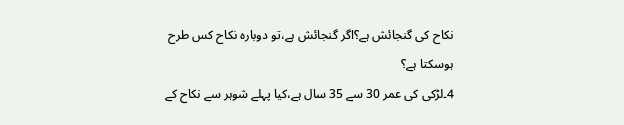نکاح کی گنجائش ہے؟اگر گنجائش ہے،تو دوبارہ نکاح کس طرح ہوسکتا ہے؟
4۔لڑکی کی عمر 30 سے 35 سال ہے،کیا پہلے شوہر سے نکاح کے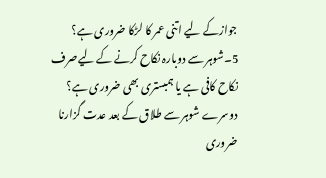جوازکے لیے اتنی عمر کا لڑکا ضروری ہے؟
5۔شوہر سے دوبارہ نکاح کرنے کے لیےصرف نکاح کافی ہے یا ہمبستری بھی ضروری ہے؟ دوسرے شوہر سے طلاق کے بعد عدت گزارنا ضروری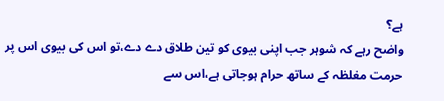ہے؟
واضح رہے کہ شوہر جب اپنی بیوی کو تین طلاق دے دے،تو اس کی بیوی اس پر حرمت مغلظہ کے ساتھ حرام ہوجاتی ہے،اس سے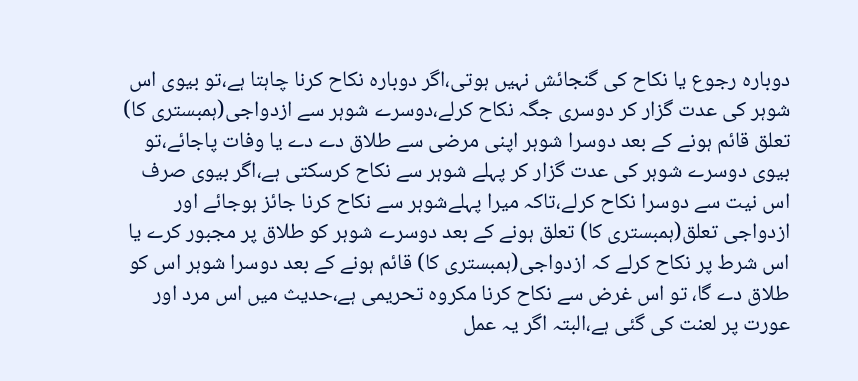دوبارہ رجوع یا نکاح کی گنجائش نہیں ہوتی،اگر دوبارہ نکاح کرنا چاہتا ہے،تو بیوی اس شوہر کی عدت گزار کر دوسری جگہ نکاح کرلے،دوسرے شوہر سے ازدواجی(ہمبستری کا) تعلق قائم ہونے کے بعد دوسرا شوہر اپنی مرضی سے طلاق دے دے یا وفات پاجائے،تو بیوی دوسرے شوہر کی عدت گزار کر پہلے شوہر سے نکاح کرسکتی ہے،اگر بیوی صرف اس نیت سے دوسرا نکاح کرلے،تاکہ میرا پہلےشوہر سے نکاح کرنا جائز ہوجائے اور ازدواجی تعلق(ہمبستری کا) تعلق ہونے کے بعد دوسرے شوہر کو طلاق پر مجبور کرے یا اس شرط پر نکاح کرلے کہ ازدواجی(ہمبستری کا) قائم ہونے کے بعد دوسرا شوہر اس کو طلاق دے گا، تو اس غرض سے نکاح کرنا مکروہ تحریمی ہے،حدیث میں اس مرد اور عورت پر لعنت کی گئی ہے،البتہ اگر یہ عمل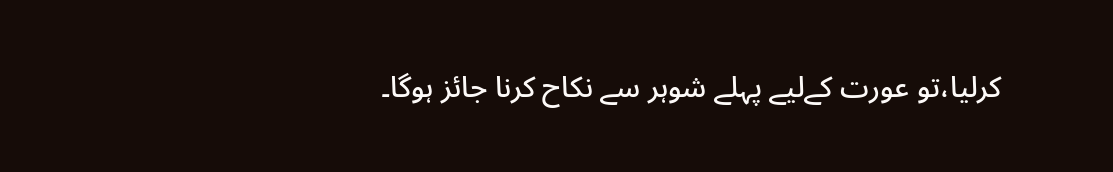کرلیا،تو عورت کےلیے پہلے شوہر سے نکاح کرنا جائز ہوگا۔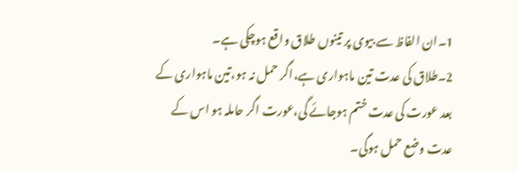1۔ان الفاظ سے بیوی پر تینوں طلاق واقع ہوچکی ہے۔
2۔طلاق کی عدت تین ماہواری ہے،اگر حمل نہ ہو،تین ماہواری کے بعد عورت کی عدت ختم ہوجائے گی،عورت اگر حاملہ ہو اس کے عدت وضع حمل ہوگی۔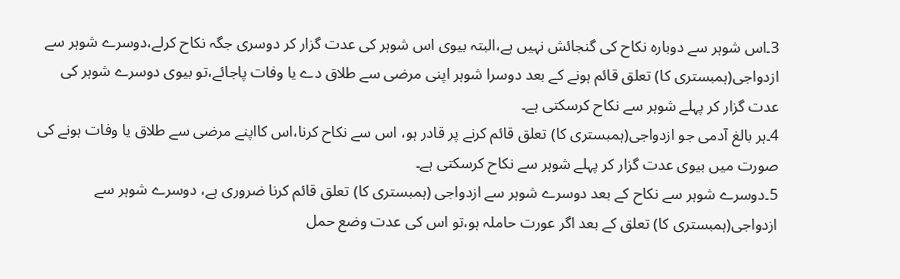3۔اس شوہر سے دوبارہ نکاح کی گنجائش نہیں ہے،البتہ بیوی اس شوہر کی عدت گزار کر دوسری جگہ نکاح کرلے،دوسرے شوہر سے ازدواجی(ہمبستری کا) تعلق قائم ہونے کے بعد دوسرا شوہر اپنی مرضی سے طلاق دے یا وفات پاجائے،تو بیوی دوسرے شوہر کی عدت گزار کر پہلے شوہر سے نکاح کرسکتی ہے۔
4۔ہر بالغ آدمی جو ازدواجی(ہمبستری کا) تعلق قائم کرنے پر قادر ہو، اس سے نکاح کرنا،اس کااپنے مرضی سے طلاق یا وفات ہونے کی صورت میں بیوی عدت گزار کر پہلے شوہر سے نکاح کرسکتی ہے۔
5۔دوسرے شوہر سے نکاح کے بعد دوسرے شوہر سے ازدواجی (ہمبستری کا) تعلق قائم کرنا ضروری ہے، دوسرے شوہر سے ازدواجی(ہمبستری کا) تعلق کے بعد اگر عورت حاملہ ہو،تو اس کی عدت وضع حمل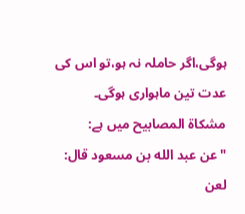ہوگی،اگر حاملہ نہ ہو،تو اس کی عدت تین ماہواری ہوگی۔
مشکاۃ المصابیح میں ہے:
"عن عبد الله بن مسعود قال: لعن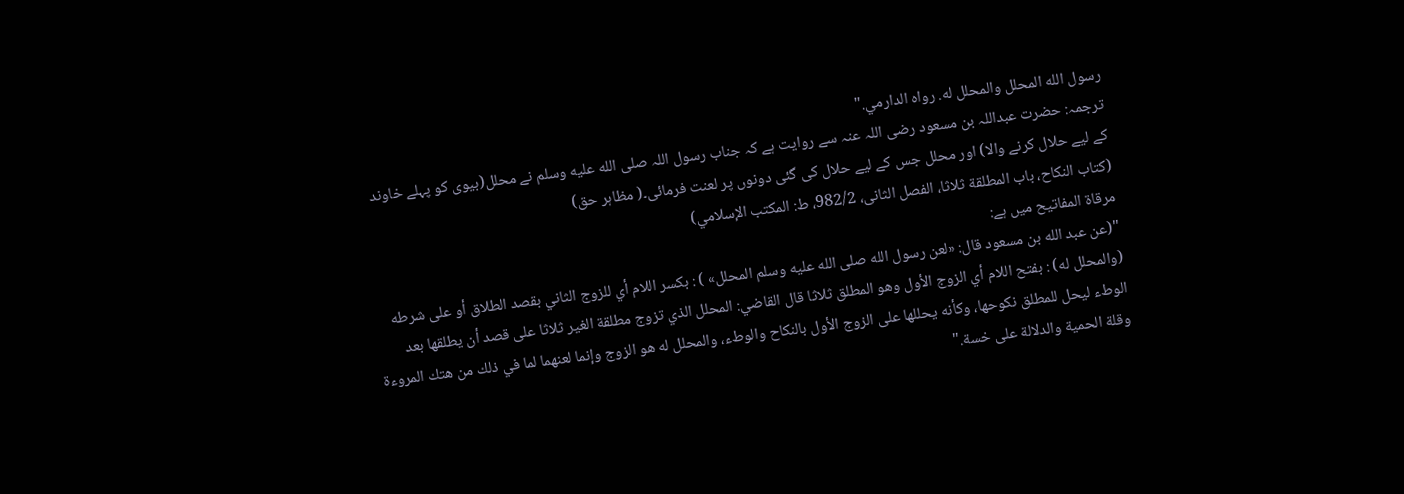رسول الله المحلل والمحلل له. رواه الدارمي."
ترجمہ: حضرت عبداللہ بن مسعود رضی اللہ عنہ سے روایت ہے کہ جناب رسول اللہ صلى الله عليه وسلم نے محلل(بیوی کو پہلے خاوند کے لیے حلال کرنے والا) اور محلل جس کے لیے حلال کی گئی دونوں پر لعنت فرمائی۔( مظاہر حق)
(كتاب النكاح، باب المطلقة ثلاثا، الفصل الثانی، 982/2، ط: المكتب الإسلامي)
مرقاۃ المفاتیح میں ہے:
"(عن عبد الله بن مسعود قال: «لعن رسول الله صلى الله عليه وسلم المحلل» ) : بكسر اللام أي للزوج الثاني بقصد الطلاق أو على شرطه (والمحلل له) : بفتح اللام أي الزوج الأول وهو المطلق ثلاثا قال القاضي: المحلل الذي تزوج مطلقة الغير ثلاثا على قصد أن يطلقها بعد الوطء ليحل للمطلق نكوحها، وكأنه يحللها على الزوج الأول بالنكاح والوطء، والمحلل له هو الزوج وإنما لعنهما لما في ذلك من هتك المروءة وقلة الحمية والدلالة على خسة."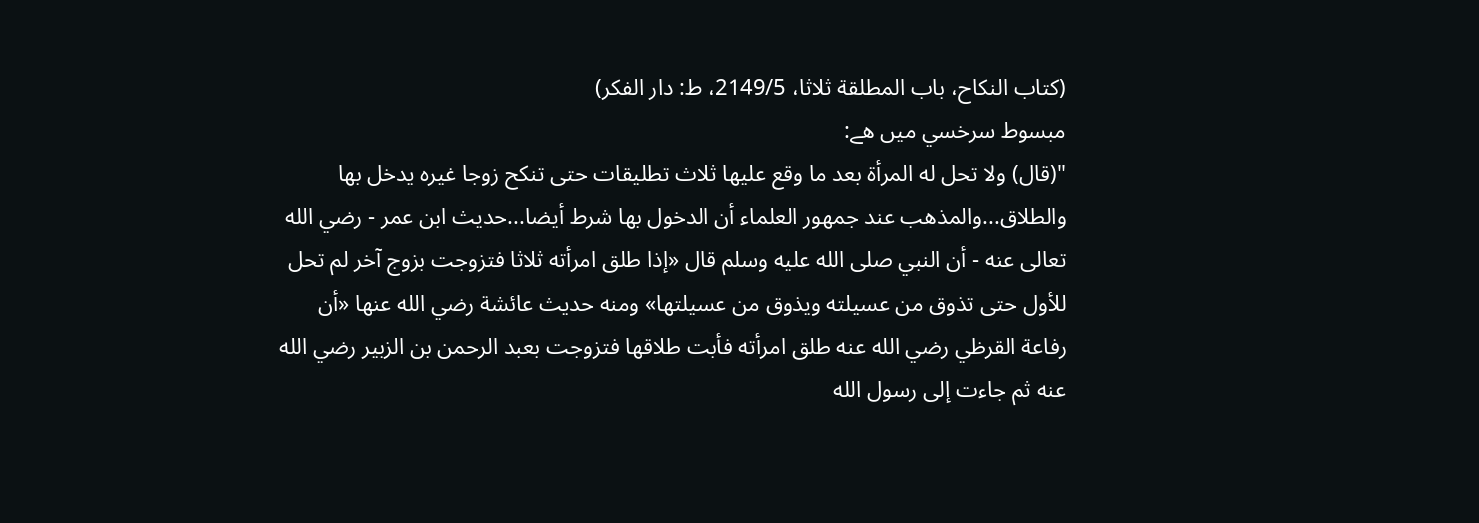(كتاب النكاح، باب المطلقة ثلاثا، 2149/5، ط: دار الفكر)
مبسوط سرخسي ميں هے:
"(قال) ولا تحل له المرأة بعد ما وقع عليها ثلاث تطليقات حتى تنكح زوجا غيره يدخل بها والطلاق...والمذهب عند جمهور العلماء أن الدخول بها شرط أيضا...حديث ابن عمر - رضي الله تعالى عنه - أن النبي صلى الله عليه وسلم قال «إذا طلق امرأته ثلاثا فتزوجت بزوج آخر لم تحل للأول حتى تذوق من عسيلته ويذوق من عسيلتها» ومنه حديث عائشة رضي الله عنها «أن رفاعة القرظي رضي الله عنه طلق امرأته فأبت طلاقها فتزوجت بعبد الرحمن بن الزبير رضي الله عنه ثم جاءت إلى رسول الله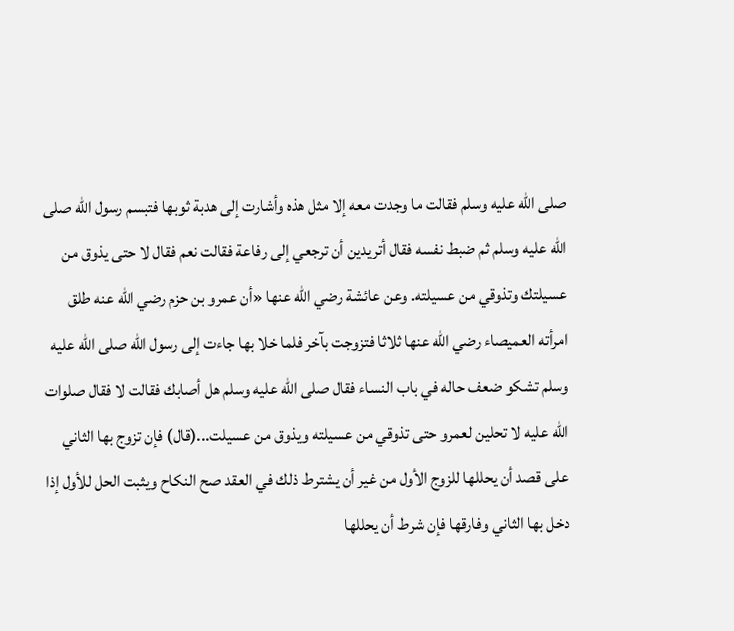صلى الله عليه وسلم فقالت ما وجدت معه إلا مثل هذه وأشارت إلى هدبة ثوبها فتبسم رسول الله صلى الله عليه وسلم ثم ضبط نفسه فقال أتريدين أن ترجعي إلى رفاعة فقالت نعم فقال لا حتى يذوق من عسيلتك وتذوقي من عسيلته. وعن عائشة رضي الله عنها «أن عمرو بن حزم رضي الله عنه طلق امرأته العميصاء رضي الله عنها ثلاثا فتزوجت بآخر فلما خلا بها جاءت إلى رسول الله صلى الله عليه وسلم تشكو ضعف حاله في باب النساء فقال صلى الله عليه وسلم هل أصابك فقالت لا فقال صلوات الله عليه لا تحلين لعمرو حتى تذوقي من عسيلته ويذوق من عسيلت...(قال) فإن تزوج بها الثاني على قصد أن يحللها للزوج الأول من غير أن يشترط ذلك في العقد صح النكاح ويثبت الحل للأول إذا دخل بها الثاني وفارقها فإن شرط أن يحللها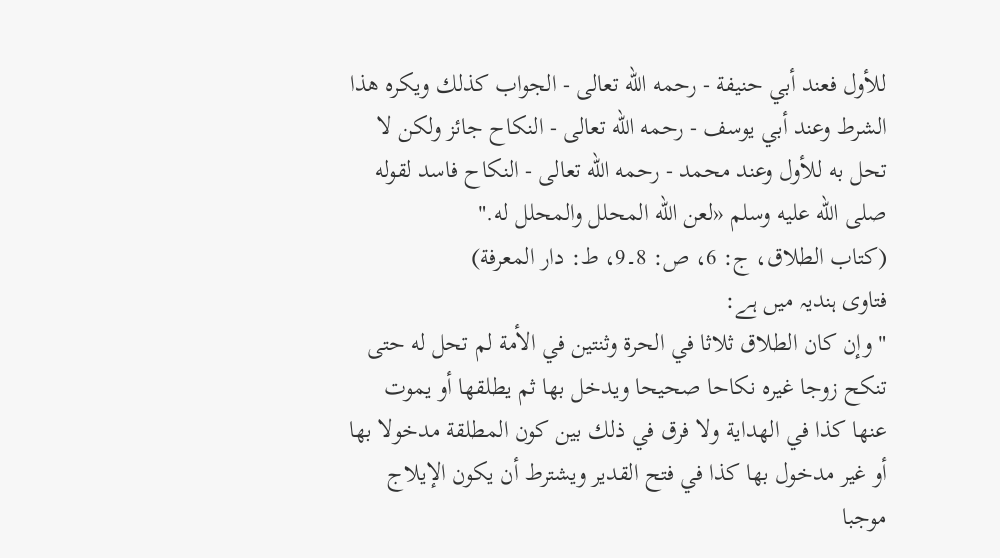للأول فعند أبي حنيفة - رحمه الله تعالى - الجواب كذلك ويكره هذا الشرط وعند أبي يوسف - رحمه الله تعالى - النكاح جائز ولكن لا تحل به للأول وعند محمد - رحمه الله تعالى - النكاح فاسد لقوله صلى الله عليه وسلم «لعن الله المحلل والمحلل له."
(كتاب الطلاق، ج: 6، ص: 8۔9، ط: دار المعرفة)
فتاوی ہندیہ میں ہے:
"وإن كان الطلاق ثلاثا في الحرة وثنتين في الأمة لم تحل له حتى تنكح زوجا غيره نكاحا صحيحا ويدخل بها ثم يطلقها أو يموت عنها كذا في الهداية ولا فرق في ذلك بين كون المطلقة مدخولا بها أو غير مدخول بها كذا في فتح القدير ويشترط أن يكون الإيلاج موجبا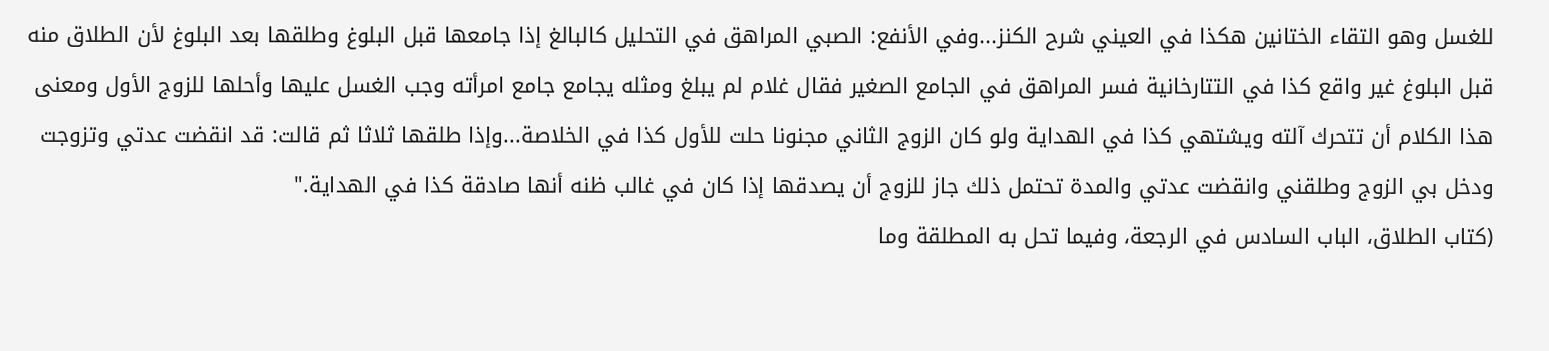للغسل وهو التقاء الختانين هكذا في العيني شرح الكنز...وفي الأنفع: الصبي المراهق في التحليل كالبالغ إذا جامعها قبل البلوغ وطلقها بعد البلوغ لأن الطلاق منه قبل البلوغ غير واقع كذا في التتارخانية فسر المراهق في الجامع الصغير فقال غلام لم يبلغ ومثله يجامع جامع امرأته وجب الغسل عليها وأحلها للزوج الأول ومعنى هذا الكلام أن تتحرك آلته ويشتهي كذا في الهداية ولو كان الزوج الثاني مجنونا حلت للأول كذا في الخلاصة...وإذا طلقها ثلاثا ثم قالت: قد انقضت عدتي وتزوجت ودخل بي الزوج وطلقني وانقضت عدتي والمدة تحتمل ذلك جاز للزوج أن يصدقها إذا كان في غالب ظنه أنها صادقة كذا في الهداية."
(كتاب الطلاق، الباب السادس في الرجعة، وفيما تحل به المطلقة وما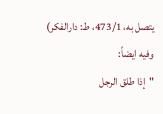يتصل به، 473/1، ط: دارالفکر)
وفيه ايضاً:
"إذا طلق الرجل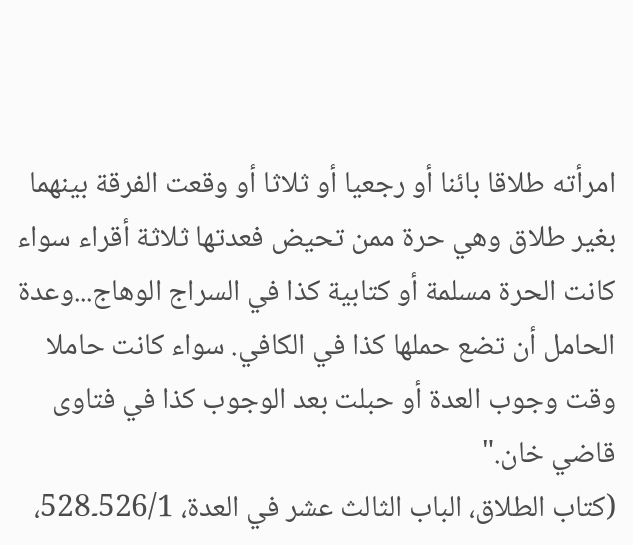امرأته طلاقا بائنا أو رجعيا أو ثلاثا أو وقعت الفرقة بينهما بغير طلاق وهي حرة ممن تحيض فعدتها ثلاثة أقراء سواء كانت الحرة مسلمة أو كتابية كذا في السراج الوهاج...وعدة الحامل أن تضع حملها كذا في الكافي. سواء كانت حاملا وقت وجوب العدة أو حبلت بعد الوجوب كذا في فتاوى قاضي خان."
(كتاب الطلاق، الباب الثالث عشر في العدة، 526/1۔528،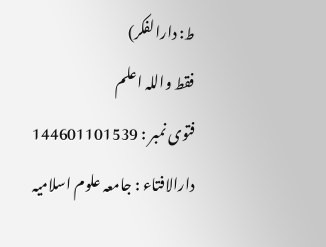ط: دارالفکر)
فقط واللہ اعلم
فتوی نمبر : 144601101539
دارالافتاء : جامعہ علوم اسلامیہ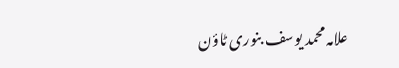علامہ محمد یوسف بنوری ٹاؤن